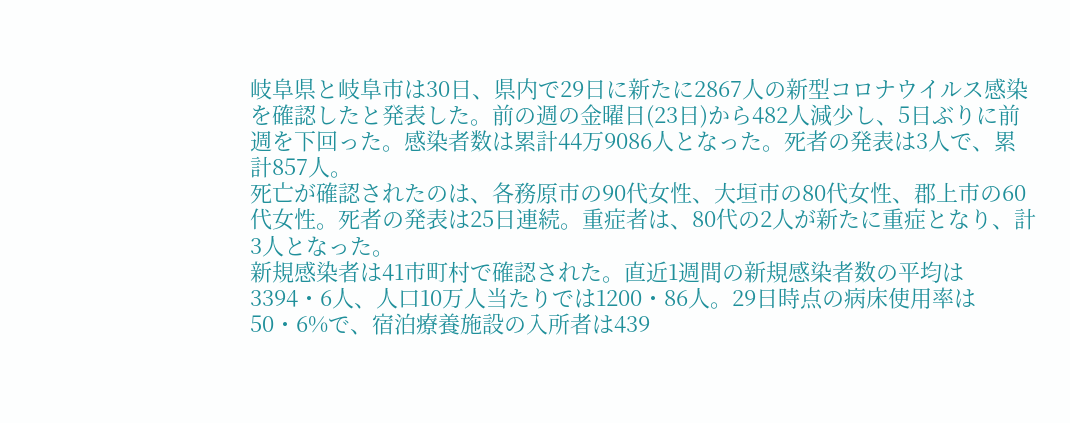岐阜県と岐阜市は30日、県内で29日に新たに2867人の新型コロナウイルス感染を確認したと発表した。前の週の金曜日(23日)から482人減少し、5日ぶりに前週を下回った。感染者数は累計44万9086人となった。死者の発表は3人で、累計857人。
死亡が確認されたのは、各務原市の90代女性、大垣市の80代女性、郡上市の60代女性。死者の発表は25日連続。重症者は、80代の2人が新たに重症となり、計3人となった。
新規感染者は41市町村で確認された。直近1週間の新規感染者数の平均は3394・6人、人口10万人当たりでは1200・86人。29日時点の病床使用率は50・6%で、宿泊療養施設の入所者は439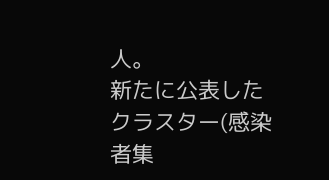人。
新たに公表したクラスター(感染者集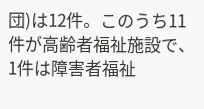団)は12件。このうち11件が高齢者福祉施設で、1件は障害者福祉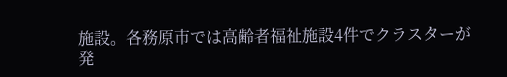施設。各務原市では高齢者福祉施設4件でクラスターが発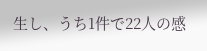生し、うち1件で22人の感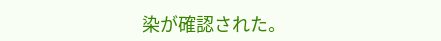染が確認された。